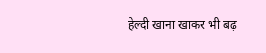हेल्दी खाना खाकर भी बढ़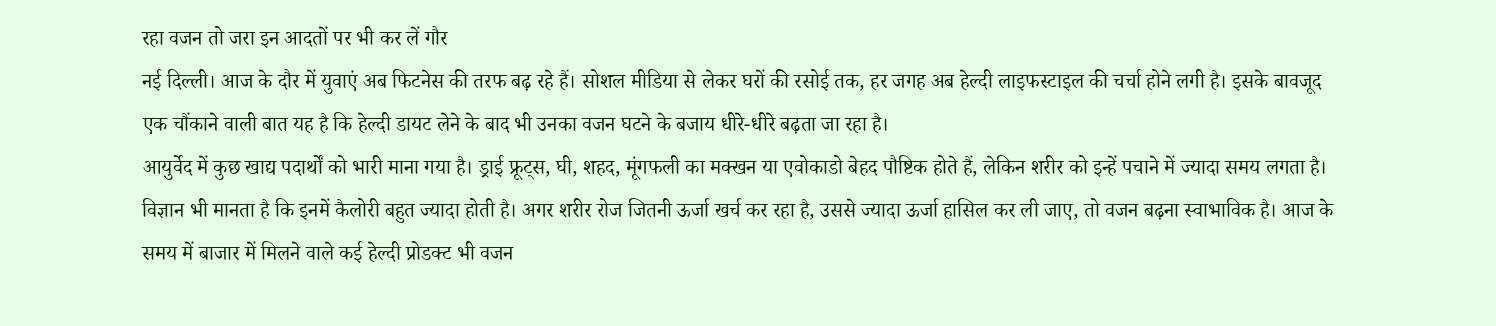रहा वजन तो जरा इन आदतों पर भी कर लें गौर
नई दिल्ली। आज के दौर में युवाएं अब फिटनेस की तरफ बढ़ रहे हैं। सोशल मीडिया से लेकर घरों की रसोई तक, हर जगह अब हेल्दी लाइफस्टाइल की चर्चा होने लगी है। इसके बावजूद एक चौंकाने वाली बात यह है कि हेल्दी डायट लेने के बाद भी उनका वजन घटने के बजाय धीरे-धीरे बढ़ता जा रहा है।
आयुर्वेद में कुछ खाद्य पदार्थों को भारी माना गया है। ड्राई फ्रूट्स, घी, शहद, मूंगफली का मक्खन या एवोकाडो बेहद पौष्टिक होते हैं, लेकिन शरीर को इन्हें पचाने में ज्यादा समय लगता है। विज्ञान भी मानता है कि इनमें कैलोरी बहुत ज्यादा होती है। अगर शरीर रोज जितनी ऊर्जा खर्च कर रहा है, उससे ज्यादा ऊर्जा हासिल कर ली जाए, तो वजन बढ़ना स्वाभाविक है। आज के समय में बाजार में मिलने वाले कई हेल्दी प्रोडक्ट भी वजन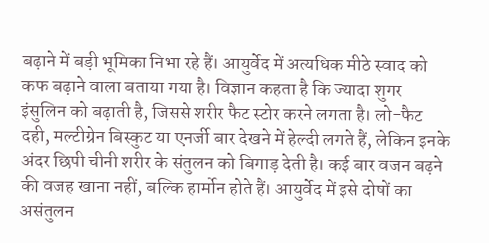बढ़ाने में बड़ी भूमिका निभा रहे हैं। आयुर्वेद में अत्यधिक मीठे स्वाद को कफ बढ़ाने वाला बताया गया है। विज्ञान कहता है कि ज्यादा शुगर इंसुलिन को बढ़ाती है, जिससे शरीर फैट स्टोर करने लगता है। लो-फैट दही, मल्टीग्रेन बिस्कुट या एनर्जी बार देखने में हेल्दी लगते हैं, लेकिन इनके अंदर छिपी चीनी शरीर के संतुलन को बिगाड़ देती है। कई बार वजन बढ़ने की वजह खाना नहीं, बल्कि हार्मोन होते हैं। आयुर्वेद में इसे दोषों का असंतुलन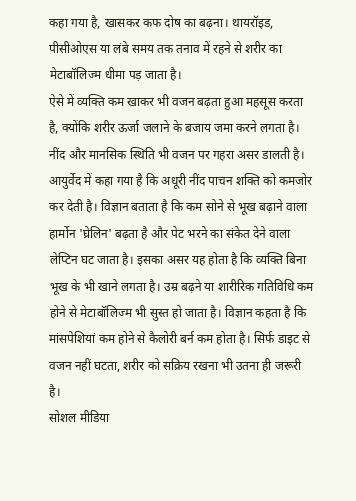कहा गया है, खासकर कफ दोष का बढ़ना। थायरॉइड, पीसीओएस या लंबे समय तक तनाव में रहने से शरीर का मेटाबॉलिज्म धीमा पड़ जाता है।
ऐसे में व्यक्ति कम खाकर भी वजन बढ़ता हुआ महसूस करता है, क्योंकि शरीर ऊर्जा जलाने के बजाय जमा करने लगता है। नींद और मानसिक स्थिति भी वजन पर गहरा असर डालती है। आयुर्वेद में कहा गया है कि अधूरी नींद पाचन शक्ति को कमजोर कर देती है। विज्ञान बताता है कि कम सोने से भूख बढ़ाने वाला हार्मोन 'घ्रेलिन' बढ़ता है और पेट भरने का संकेत देने वाला लेप्टिन घट जाता है। इसका असर यह होता है कि व्यक्ति बिना भूख के भी खाने लगता है। उम्र बढ़ने या शारीरिक गतिविधि कम होने से मेटाबॉलिज्म भी सुस्त हो जाता है। विज्ञान कहता है कि मांसपेशियां कम होने से कैलोरी बर्न कम होता है। सिर्फ डाइट से वजन नहीं घटता, शरीर को सक्रिय रखना भी उतना ही जरूरी है।
सोशल मीडिया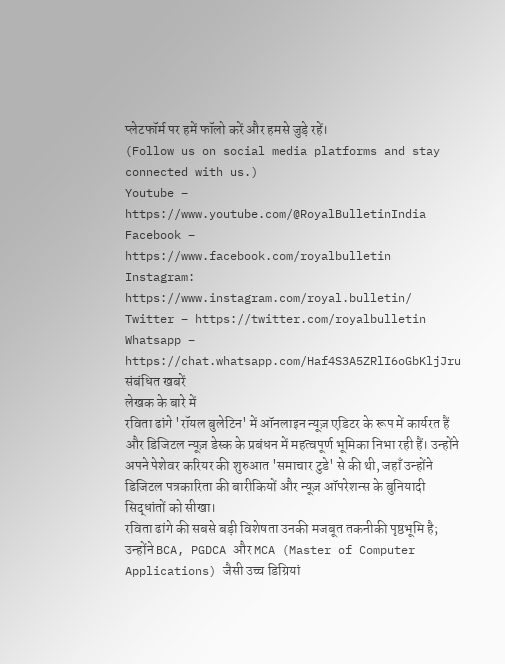प्लेटफॉर्म पर हमें फॉलो करें और हमसे जुड़े रहें।
(Follow us on social media platforms and stay connected with us.)
Youtube – https://www.youtube.com/@RoyalBulletinIndia
Facebook – https://www.facebook.com/royalbulletin
Instagram: https://www.instagram.com/royal.bulletin/
Twitter – https://twitter.com/royalbulletin
Whatsapp – https://chat.whatsapp.com/Haf4S3A5ZRlI6oGbKljJru
संबंधित खबरें
लेखक के बारे में
रविता ढांगे 'रॉयल बुलेटिन' में ऑनलाइन न्यूज़ एडिटर के रूप में कार्यरत हैं और डिजिटल न्यूज़ डेस्क के प्रबंधन में महत्वपूर्ण भूमिका निभा रही हैं। उन्होंने अपने पेशेवर करियर की शुरुआत 'समाचार टुडे' से की थी, जहाँ उन्होंने डिजिटल पत्रकारिता की बारीकियों और न्यूज़ ऑपरेशन्स के बुनियादी सिद्धांतों को सीखा।
रविता ढांगे की सबसे बड़ी विशेषता उनकी मजबूत तकनीकी पृष्ठभूमि है; उन्होंने BCA, PGDCA और MCA (Master of Computer Applications) जैसी उच्च डिग्रियां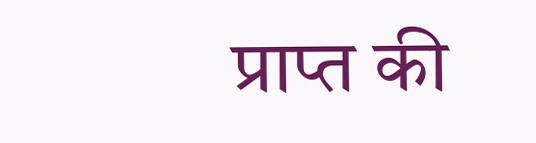प्राप्त की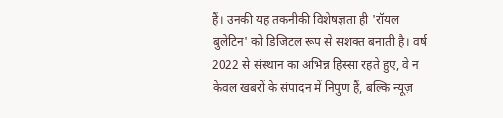हैं। उनकी यह तकनीकी विशेषज्ञता ही 'रॉयल बुलेटिन' को डिजिटल रूप से सशक्त बनाती है। वर्ष 2022 से संस्थान का अभिन्न हिस्सा रहते हुए, वे न केवल खबरों के संपादन में निपुण हैं, बल्कि न्यूज़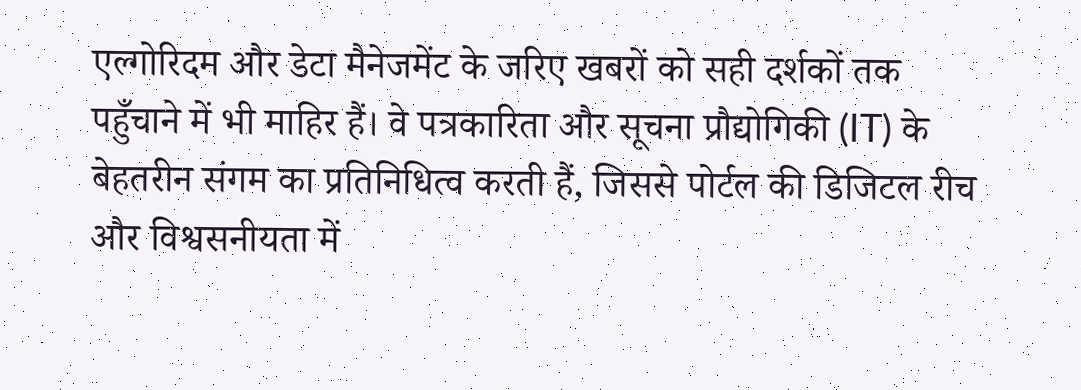एल्गोरिदम और डेटा मैनेजमेंट के जरिए खबरों को सही दर्शकों तक पहुँचाने में भी माहिर हैं। वे पत्रकारिता और सूचना प्रौद्योगिकी (IT) के बेहतरीन संगम का प्रतिनिधित्व करती हैं, जिससे पोर्टल की डिजिटल रीच और विश्वसनीयता में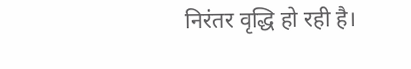निरंतर वृद्धि हो रही है।